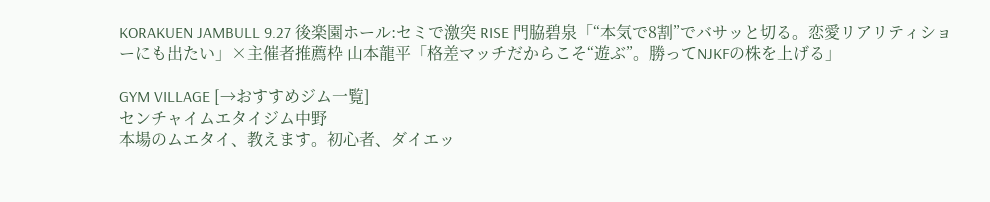KORAKUEN JAMBULL 9.27 後楽園ホール:セミで激突 RISE 門脇碧泉「“本気で8割”でバサッと切る。恋愛リアリティショーにも出たい」×主催者推薦枠 山本龍平「格差マッチだからこそ“遊ぶ”。勝ってNJKFの株を上げる」

GYM VILLAGE [→おすすめジム一覧]
センチャイムエタイジム中野
本場のムエタイ、教えます。初心者、ダイエッ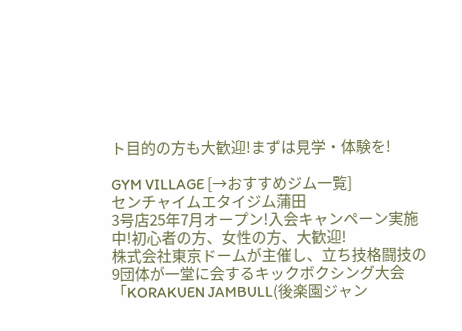ト目的の方も大歓迎!まずは見学・体験を!

GYM VILLAGE [→おすすめジム一覧]
センチャイムエタイジム蒲田
3号店25年7月オープン!入会キャンペーン実施中!初心者の方、女性の方、大歓迎!
株式会社東京ドームが主催し、立ち技格闘技の9団体が一堂に会するキックボクシング大会「KORAKUEN JAMBULL(後楽園ジャン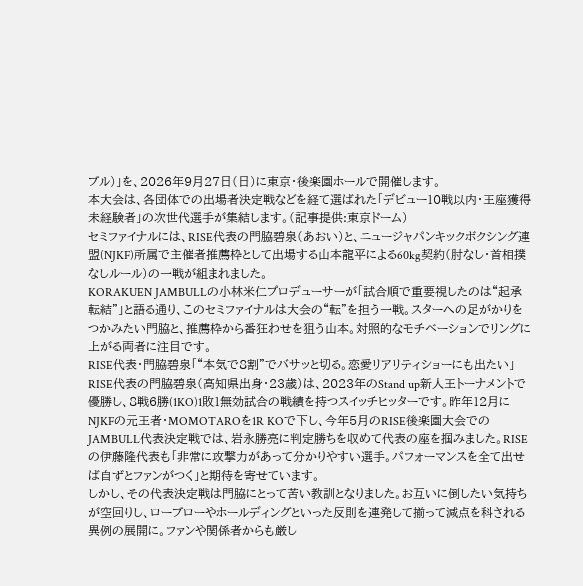ブル)」を、2026年9月27日(日)に東京・後楽園ホールで開催します。
本大会は、各団体での出場者決定戦などを経て選ばれた「デビュー10戦以内・王座獲得未経験者」の次世代選手が集結します。(記事提供:東京ドーム)
セミファイナルには、RISE代表の門脇碧泉(あおい)と、ニュージャパンキックボクシング連盟(NJKF)所属で主催者推薦枠として出場する山本龍平による60kg契約(肘なし・首相撲なしルール)の一戦が組まれました。
KORAKUEN JAMBULLの小林米仁プロデューサーが「試合順で重要視したのは“起承転結”」と語る通り、このセミファイナルは大会の“転”を担う一戦。スターへの足がかりをつかみたい門脇と、推薦枠から番狂わせを狙う山本。対照的なモチベーションでリングに上がる両者に注目です。
RISE代表・門脇碧泉「“本気で8割”でバサッと切る。恋愛リアリティショーにも出たい」
RISE代表の門脇碧泉(高知県出身・23歳)は、2023年のStand up新人王トーナメントで優勝し、8戦6勝(1KO)1敗1無効試合の戦績を持つスイッチヒッターです。昨年12月にNJKFの元王者・MOMOTAROを1R KOで下し、今年5月のRISE後楽園大会でのJAMBULL代表決定戦では、岩永勝亮に判定勝ちを収めて代表の座を掴みました。RISEの伊藤隆代表も「非常に攻撃力があって分かりやすい選手。パフォーマンスを全て出せば自ずとファンがつく」と期待を寄せています。
しかし、その代表決定戦は門脇にとって苦い教訓となりました。お互いに倒したい気持ちが空回りし、ローブローやホールディングといった反則を連発して揃って減点を科される異例の展開に。ファンや関係者からも厳し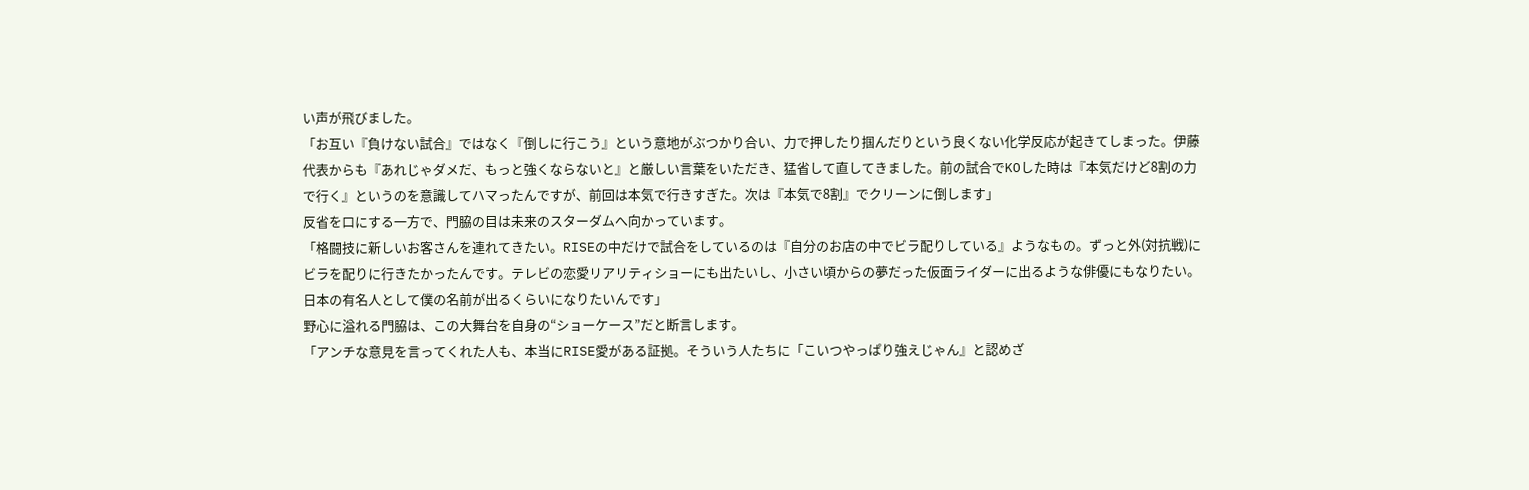い声が飛びました。
「お互い『負けない試合』ではなく『倒しに行こう』という意地がぶつかり合い、力で押したり掴んだりという良くない化学反応が起きてしまった。伊藤代表からも『あれじゃダメだ、もっと強くならないと』と厳しい言葉をいただき、猛省して直してきました。前の試合でKOした時は『本気だけど8割の力で行く』というのを意識してハマったんですが、前回は本気で行きすぎた。次は『本気で8割』でクリーンに倒します」
反省を口にする一方で、門脇の目は未来のスターダムへ向かっています。
「格闘技に新しいお客さんを連れてきたい。RISEの中だけで試合をしているのは『自分のお店の中でビラ配りしている』ようなもの。ずっと外(対抗戦)にビラを配りに行きたかったんです。テレビの恋愛リアリティショーにも出たいし、小さい頃からの夢だった仮面ライダーに出るような俳優にもなりたい。日本の有名人として僕の名前が出るくらいになりたいんです」
野心に溢れる門脇は、この大舞台を自身の“ショーケース”だと断言します。
「アンチな意見を言ってくれた人も、本当にRISE愛がある証拠。そういう人たちに「こいつやっぱり強えじゃん』と認めざ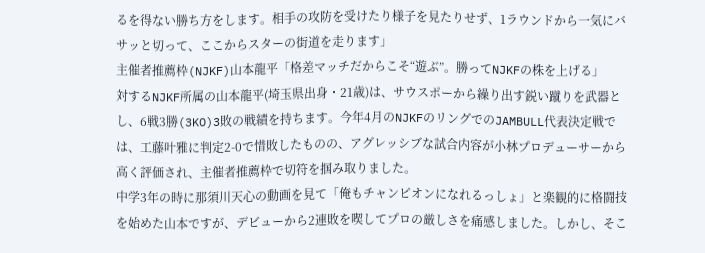るを得ない勝ち方をします。相手の攻防を受けたり様子を見たりせず、1ラウンドから一気にバサッと切って、ここからスターの街道を走ります」
主催者推薦枠(NJKF)山本龍平「格差マッチだからこそ“遊ぶ”。勝ってNJKFの株を上げる」
対するNJKF所属の山本龍平(埼玉県出身・21歳)は、サウスポーから繰り出す鋭い蹴りを武器とし、6戦3勝(3KO)3敗の戦績を持ちます。今年4月のNJKFのリングでのJAMBULL代表決定戦では、工藤叶雅に判定2-0で惜敗したものの、アグレッシブな試合内容が小林プロデューサーから高く評価され、主催者推薦枠で切符を掴み取りました。
中学3年の時に那須川天心の動画を見て「俺もチャンピオンになれるっしょ」と楽観的に格闘技を始めた山本ですが、デビューから2連敗を喫してプロの厳しさを痛感しました。しかし、そこ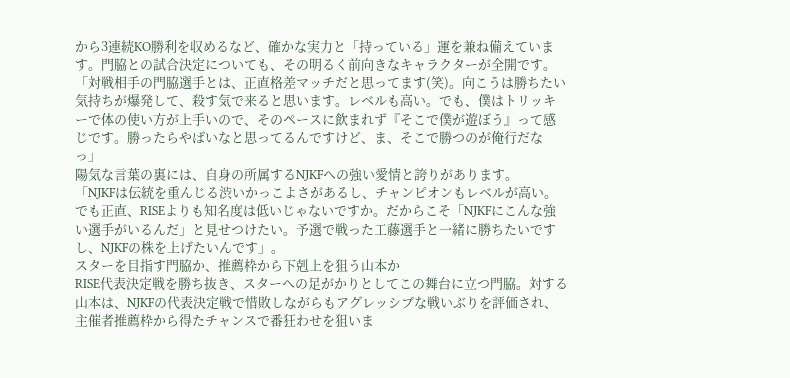から3連続KO勝利を収めるなど、確かな実力と「持っている」運を兼ね備えています。門脇との試合決定についても、その明るく前向きなキャラクターが全開です。
「対戦相手の門脇選手とは、正直格差マッチだと思ってます(笑)。向こうは勝ちたい気持ちが爆発して、殺す気で来ると思います。レベルも高い。でも、僕はトリッキーで体の使い方が上手いので、そのペースに飲まれず『そこで僕が遊ぼう』って感じです。勝ったらやばいなと思ってるんですけど、ま、そこで勝つのが俺行だなっ」
陽気な言葉の裏には、自身の所属するNJKFへの強い愛情と誇りがあります。
「NJKFは伝統を重んじる渋いかっこよさがあるし、チャンピオンもレベルが高い。でも正直、RISEよりも知名度は低いじゃないですか。だからこそ「NJKFにこんな強い選手がいるんだ」と見せつけたい。予選で戦った工藤選手と一緒に勝ちたいですし、NJKFの株を上げたいんです」。
スターを目指す門脇か、推薦枠から下剋上を狙う山本か
RISE代表決定戦を勝ち抜き、スターへの足がかりとしてこの舞台に立つ門脇。対する山本は、NJKFの代表決定戦で惜敗しながらもアグレッシブな戦いぶりを評価され、主催者推薦枠から得たチャンスで番狂わせを狙いま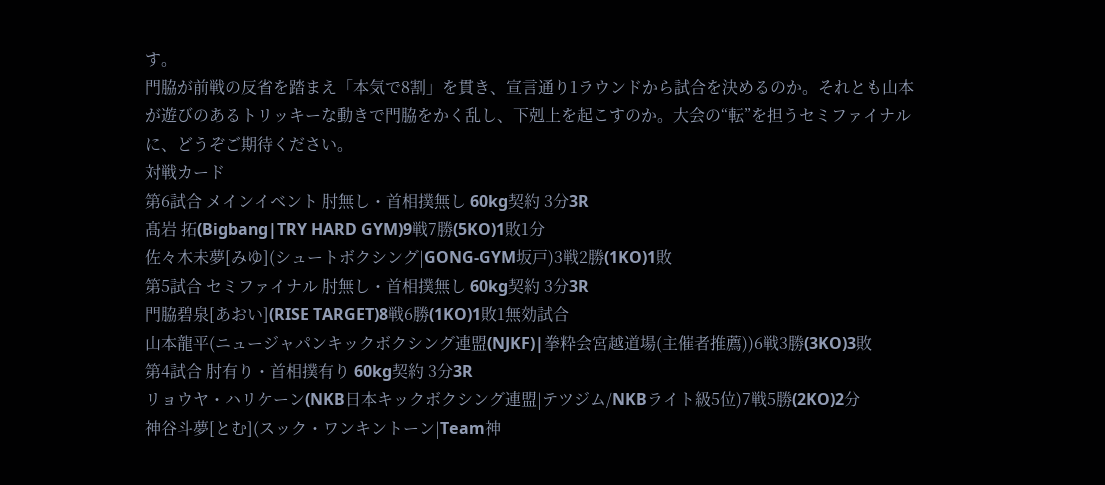す。
門脇が前戦の反省を踏まえ「本気で8割」を貫き、宣言通り1ラウンドから試合を決めるのか。それとも山本が遊びのあるトリッキーな動きで門脇をかく乱し、下剋上を起こすのか。大会の“転”を担うセミファイナルに、どうぞご期待ください。
対戦カード
第6試合 メインイベント 肘無し・首相撲無し 60kg契約 3分3R
髙岩 拓(Bigbang|TRY HARD GYM)9戦7勝(5KO)1敗1分
佐々木未夢[みゆ](シュートボクシング|GONG-GYM坂戸)3戦2勝(1KO)1敗
第5試合 セミファイナル 肘無し・首相撲無し 60kg契約 3分3R
門脇碧泉[あおい](RISE TARGET)8戦6勝(1KO)1敗1無効試合
山本龍平(ニュージャパンキックボクシング連盟(NJKF)|拳粋会宮越道場(主催者推薦))6戦3勝(3KO)3敗
第4試合 肘有り・首相撲有り 60kg契約 3分3R
リョウヤ・ハリケーン(NKB日本キックボクシング連盟|テツジム/NKBライト級5位)7戦5勝(2KO)2分
神谷斗夢[とむ](スック・ワンキントーン|Team神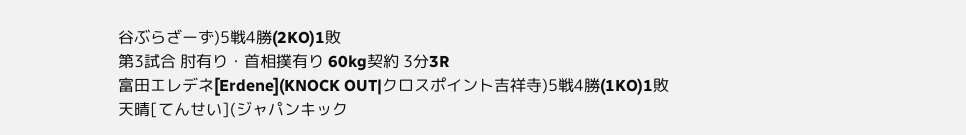谷ぶらざーず)5戦4勝(2KO)1敗
第3試合 肘有り・首相撲有り 60kg契約 3分3R
富田エレデネ[Erdene](KNOCK OUT|クロスポイント吉祥寺)5戦4勝(1KO)1敗
天晴[てんせい](ジャパンキック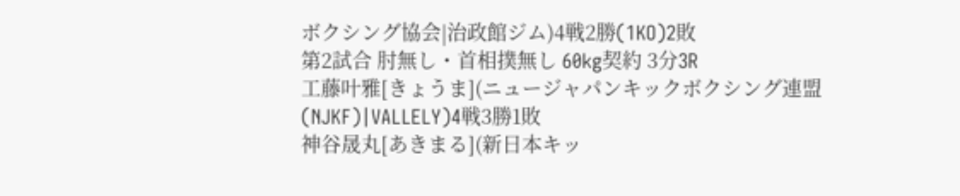ボクシング協会|治政館ジム)4戦2勝(1KO)2敗
第2試合 肘無し・首相撲無し 60kg契約 3分3R
工藤叶雅[きょうま](ニュージャパンキックボクシング連盟(NJKF)|VALLELY)4戦3勝1敗
神谷晟丸[あきまる](新日本キッ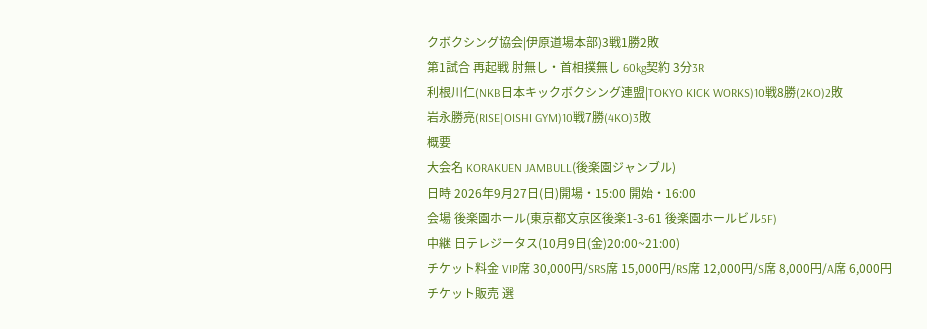クボクシング協会|伊原道場本部)3戦1勝2敗
第1試合 再起戦 肘無し・首相撲無し 60kg契約 3分3R
利根川仁(NKB日本キックボクシング連盟|TOKYO KICK WORKS)10戦8勝(2KO)2敗
岩永勝亮(RISE|OISHI GYM)10戦7勝(4KO)3敗
概要
大会名 KORAKUEN JAMBULL(後楽園ジャンブル)
日時 2026年9月27日(日)開場・15:00 開始・16:00
会場 後楽園ホール(東京都文京区後楽1-3-61 後楽園ホールビル5F)
中継 日テレジータス(10月9日(金)20:00~21:00)
チケット料金 VIP席 30,000円/SRS席 15,000円/RS席 12,000円/S席 8,000円/A席 6,000円
チケット販売 選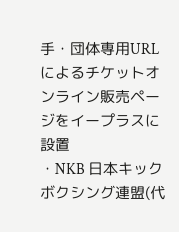手・団体専用URLによるチケットオンライン販売ページをイープラスに設置
・NKB 日本キックボクシング連盟(代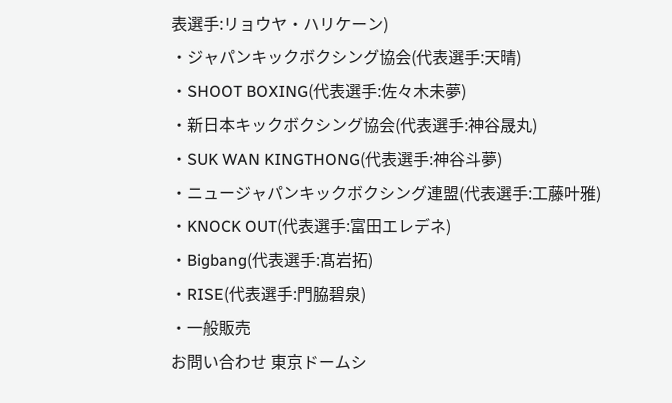表選手:リョウヤ・ハリケーン)
・ジャパンキックボクシング協会(代表選手:天晴)
・SHOOT BOXING(代表選手:佐々木未夢)
・新日本キックボクシング協会(代表選手:神谷晟丸)
・SUK WAN KINGTHONG(代表選手:神谷斗夢)
・ニュージャパンキックボクシング連盟(代表選手:工藤叶雅)
・KNOCK OUT(代表選手:富田エレデネ)
・Bigbang(代表選手:髙岩拓)
・RISE(代表選手:門脇碧泉)
・一般販売
お問い合わせ 東京ドームシ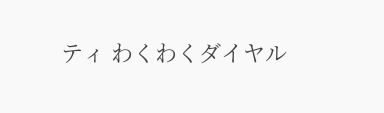ティ わくわくダイヤル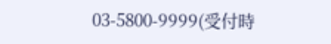03-5800-9999(受付時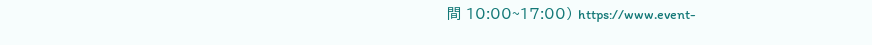間 10:00~17:00) https://www.event-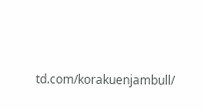td.com/korakuenjambull/